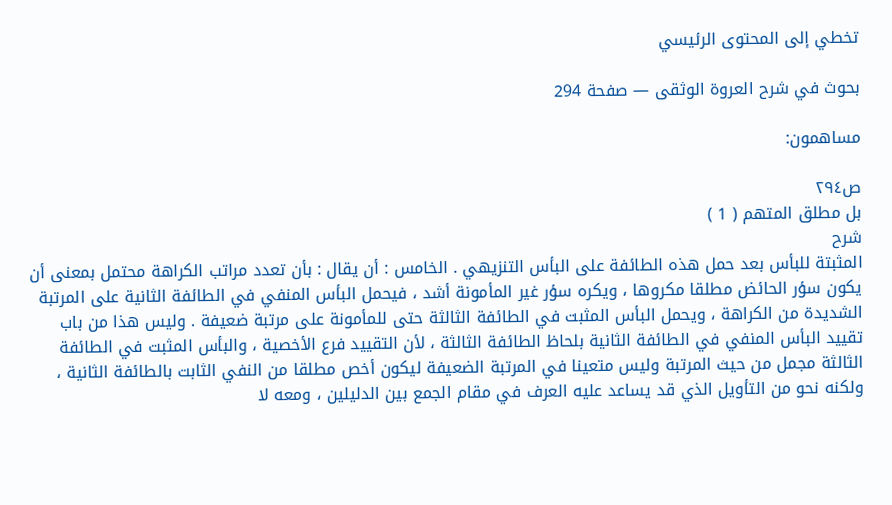تخطي إلى المحتوى الرئيسي

بحوث في شرح العروة الوثقى — صفحة 294

مساهمون:

ص٢٩٤
بل مطلق المتهم ( 1 )
شرح
المثبتة للبأس بعد حمل هذه الطائفة على البأس التنزيهي . الخامس : أن يقال : بأن تعدد مراتب الكراهة محتمل بمعنى أن يكون سؤر الحائض مطلقا مكروها ، ويكره سؤر غير المأمونة أشد ، فيحمل البأس المنفي في الطائفة الثانية على المرتبة الشديدة من الكراهة ، ويحمل البأس المثبت في الطائفة الثالثة حتى للمأمونة على مرتبة ضعيفة . وليس هذا من باب تقييد البأس المنفي في الطائفة الثانية بلحاظ الطائفة الثالثة ، لأن التقييد فرع الأخصية ، والبأس المثبت في الطائفة الثالثة مجمل من حيث المرتبة وليس متعينا في المرتبة الضعيفة ليكون أخص مطلقا من النفي الثابت بالطائفة الثانية ، ولكنه نحو من التأويل الذي قد يساعد عليه العرف في مقام الجمع بين الدليلين ، ومعه لا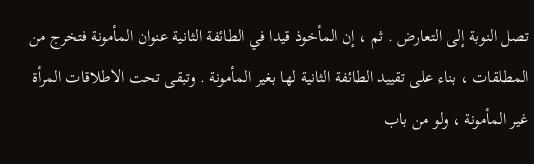تصل النوبة إلى التعارض . ثم ، إن المأخوذ قيدا في الطائفة الثانية عنوان المأمونة فتخرج من المطلقات ، بناء على تقييد الطائفة الثانية لها بغير المأمونة . وتبقى تحت الاطلاقات المرأة غير المأمونة ، ولو من باب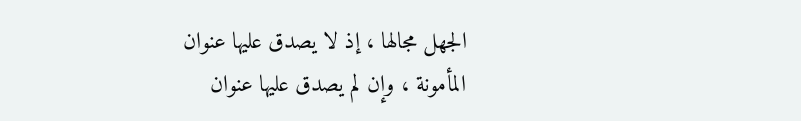الجهل مجالها ، إذ لا يصدق عليها عنوان المأمونة ، وإن لم يصدق عليها عنوان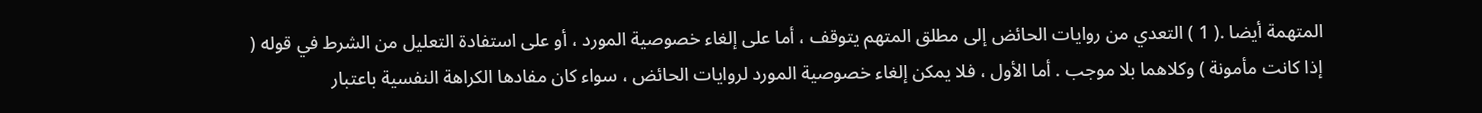المتهمة أيضا .( 1 ) التعدي من روايات الحائض إلى مطلق المتهم يتوقف ، أما على إلغاء خصوصية المورد ، أو على استفادة التعليل من الشرط في قوله ( إذا كانت مأمونة ) وكلاهما بلا موجب . أما الأول ، فلا يمكن إلغاء خصوصية المورد لروايات الحائض ، سواء كان مفادها الكراهة النفسية باعتبار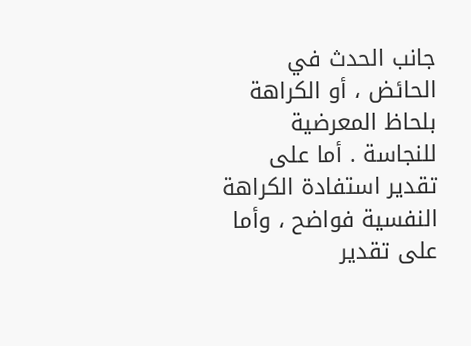جانب الحدث في الحائض ، أو الكراهة بلحاظ المعرضية للنجاسة . أما على تقدير استفادة الكراهة النفسية فواضح ، وأما على تقدير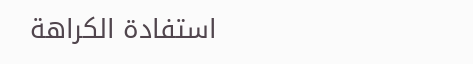استفادة الكراهة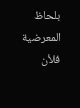بلحاظ المعرضية فلأن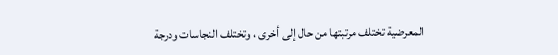المعرضية تختلف مرتبتها من حال إلى أخرى ، وتختلف النجاسات ودرجة